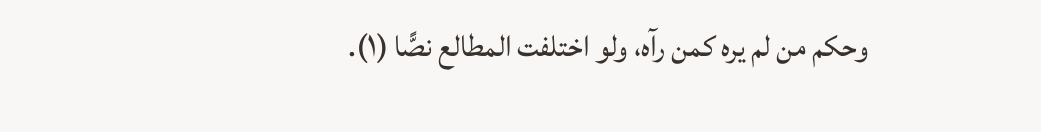وحكم من لم يره كمن رآه، ولو اختلفت المطالع نصًّا (١).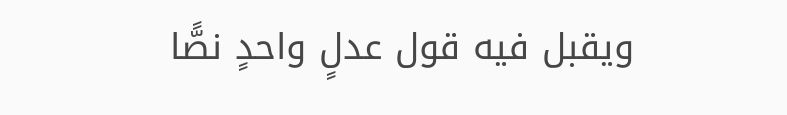ويقبل فيه قول عدلٍ واحدٍ نصًّا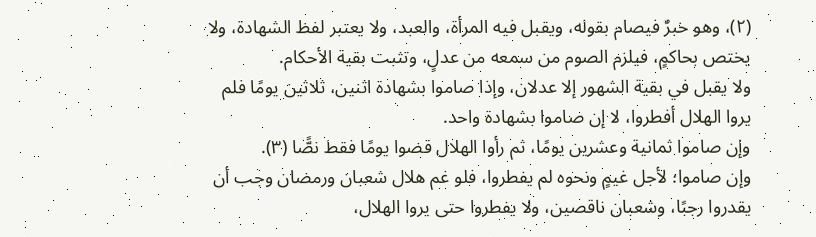(٢)، وهو خبرٌ فيصام بقوله، ويقبل فيه المرأة، والعبد، ولا يعتبر لفظ الشهادة، ولا يختص بحاكمٍ، فيلزم الصوم من سمعه من عدلٍ، وتثبت بقية الأحكام.
ولا يقبل في بقية الشهور إلا عدلان، وإذا صاموا بشهادة اثنين، ثلاثين يومًا فلم يروا الهلال أفطروا، لا إن صاموا بشهادة واحد.
وإن صاموا ثمانية وعشرين يومًا، ثم رأوا الهلال قضوا يومًا فقط نصًّا (٣).
وإن صاموا؛ لأجل غيمٍ ونحوه لم يفطروا، فلو غم هلال شعبان ورمضان وجب أن يقدروا رجبًا، وشعبان ناقصين، ولا يفطروا حتى يروا الهلال،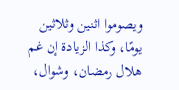ويصوموا اثنين وثلاثين يومًا، وكذا الزيادة إن غم هلال رمضان، وشوال،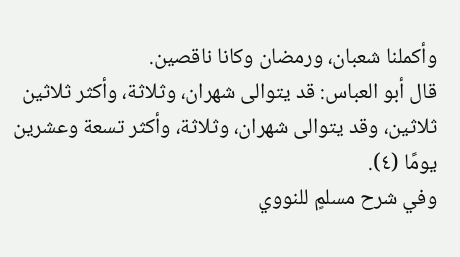وأكملنا شعبان، ورمضان وكانا ناقصين.
قال أبو العباس: قد يتوالى شهران، وثلاثة، وأكثر ثلاثين ثلاثين، وقد يتوالى شهران، وثلاثة، وأكثر تسعة وعشرين يومًا (٤).
وفي شرح مسلمٍ للنووي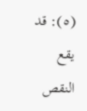(٥): قد يقع النقص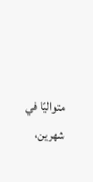متواليًا في شهرين،